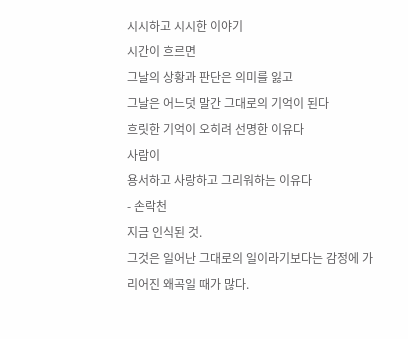시시하고 시시한 이야기
시간이 흐르면
그날의 상황과 판단은 의미를 잃고
그날은 어느덧 말간 그대로의 기억이 된다
흐릿한 기억이 오히려 선명한 이유다
사람이
용서하고 사랑하고 그리워하는 이유다
- 손락천
지금 인식된 것.
그것은 일어난 그대로의 일이라기보다는 감정에 가리어진 왜곡일 때가 많다.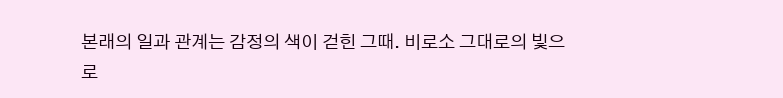본래의 일과 관계는 감정의 색이 걷힌 그때. 비로소 그대로의 빛으로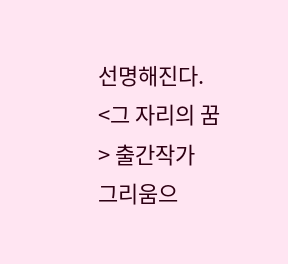선명해진다.
<그 자리의 꿈> 출간작가
그리움으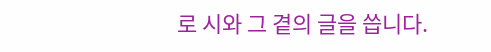로 시와 그 곁의 글을 씁니다.